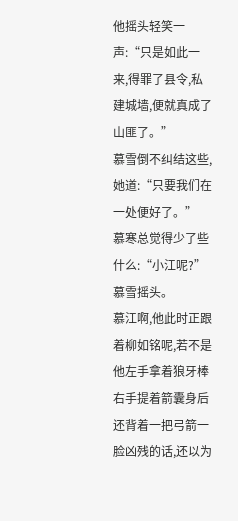他摇头轻笑一声:“只是如此一来,得罪了县令,私建城墙,便就真成了山匪了。”
慕雪倒不纠结这些,她道:“只要我们在一处便好了。”
慕寒总觉得少了些什么:“小江呢?”
慕雪摇头。
慕江啊,他此时正跟着柳如铭呢,若不是他左手拿着狼牙棒右手提着箭囊身后还背着一把弓箭一脸凶残的话,还以为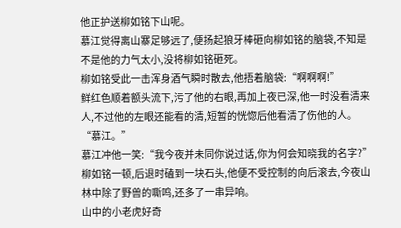他正护送柳如铭下山呢。
慕江觉得离山寨足够远了,便扬起狼牙棒砸向柳如铭的脑袋,不知是不是他的力气太小,没将柳如铭砸死。
柳如铭受此一击浑身酒气瞬时散去,他捂着脑袋:“啊啊啊!”
鲜红色顺着额头流下,污了他的右眼,再加上夜已深,他一时没看清来人,不过他的左眼还能看的清,短暂的恍惚后他看清了伤他的人。
“慕江。”
慕江冲他一笑:“我今夜并未同你说过话,你为何会知晓我的名字?”
柳如铭一顿,后退时磕到一块石头,他便不受控制的向后滚去,今夜山林中除了野兽的嘶鸣,还多了一串异响。
山中的小老虎好奇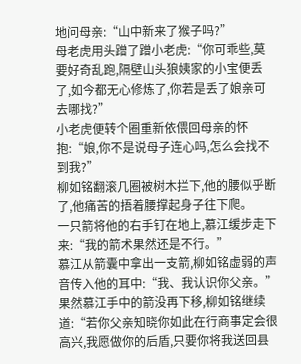地问母亲:“山中新来了猴子吗?”
母老虎用头蹭了蹭小老虎:“你可乖些,莫要好奇乱跑,隔壁山头狼姨家的小宝便丢了,如今都无心修炼了,你若是丢了娘亲可去哪找?”
小老虎便转个圈重新依偎回母亲的怀抱:“娘,你不是说母子连心吗,怎么会找不到我?”
柳如铭翻滚几圈被树木拦下,他的腰似乎断了,他痛苦的捂着腰撑起身子往下爬。
一只箭将他的右手钉在地上,慕江缓步走下来:“我的箭术果然还是不行。”
慕江从箭囊中拿出一支箭,柳如铭虚弱的声音传入他的耳中:“我、我认识你父亲。”
果然慕江手中的箭没再下移,柳如铭继续道:“若你父亲知晓你如此在行商事定会很高兴,我愿做你的后盾,只要你将我送回县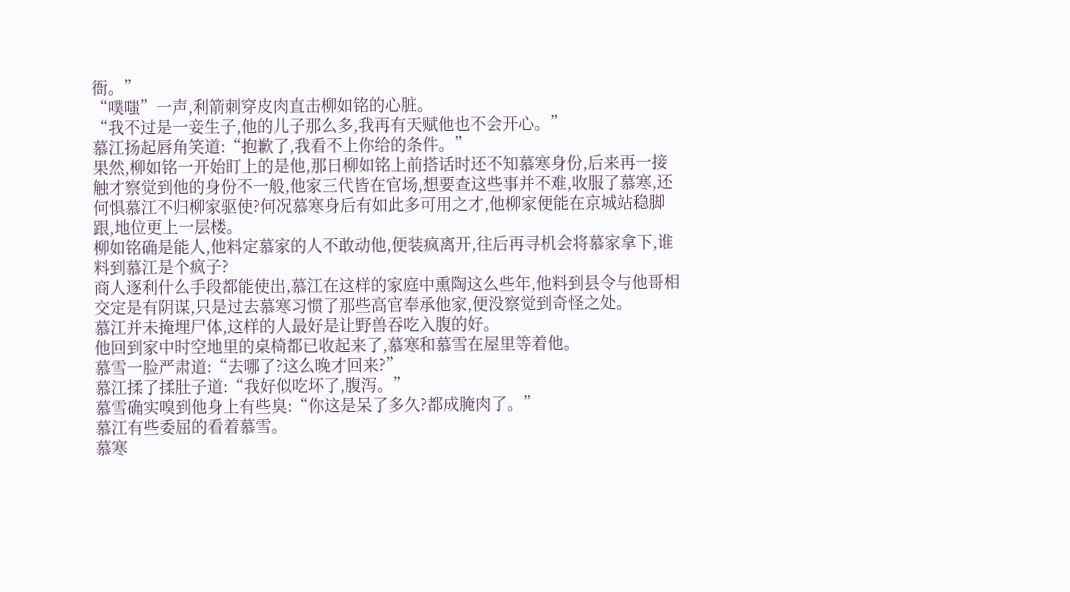衙。”
“噗嗤”一声,利箭刺穿皮肉直击柳如铭的心脏。
“我不过是一妾生子,他的儿子那么多,我再有天赋他也不会开心。”
慕江扬起唇角笑道:“抱歉了,我看不上你给的条件。”
果然,柳如铭一开始盯上的是他,那日柳如铭上前搭话时还不知慕寒身份,后来再一接触才察觉到他的身份不一般,他家三代皆在官场,想要查这些事并不难,收服了慕寒,还何惧慕江不归柳家驱使?何况慕寒身后有如此多可用之才,他柳家便能在京城站稳脚跟,地位更上一层楼。
柳如铭确是能人,他料定慕家的人不敢动他,便装疯离开,往后再寻机会将慕家拿下,谁料到慕江是个疯子?
商人逐利什么手段都能使出,慕江在这样的家庭中熏陶这么些年,他料到县令与他哥相交定是有阴谋,只是过去慕寒习惯了那些高官奉承他家,便没察觉到奇怪之处。
慕江并未掩埋尸体,这样的人最好是让野兽吞吃入腹的好。
他回到家中时空地里的桌椅都已收起来了,慕寒和慕雪在屋里等着他。
慕雪一脸严肃道:“去哪了?这么晚才回来?”
慕江揉了揉肚子道:“我好似吃坏了,腹泻。”
慕雪确实嗅到他身上有些臭:“你这是呆了多久?都成腌肉了。”
慕江有些委屈的看着慕雪。
慕寒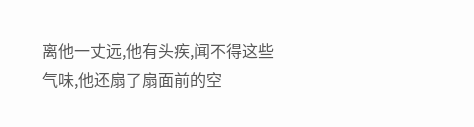离他一丈远,他有头疾,闻不得这些气味,他还扇了扇面前的空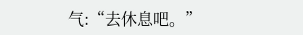气:“去休息吧。”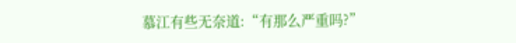慕江有些无奈道:“有那么严重吗?”